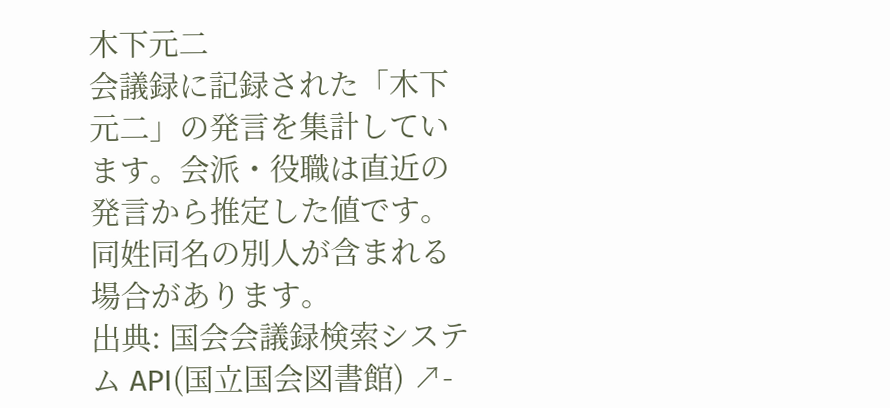木下元二
会議録に記録された「木下元二」の発言を集計しています。会派・役職は直近の発言から推定した値です。同姓同名の別人が含まれる場合があります。
出典: 国会会議録検索システム API(国立国会図書館) ↗-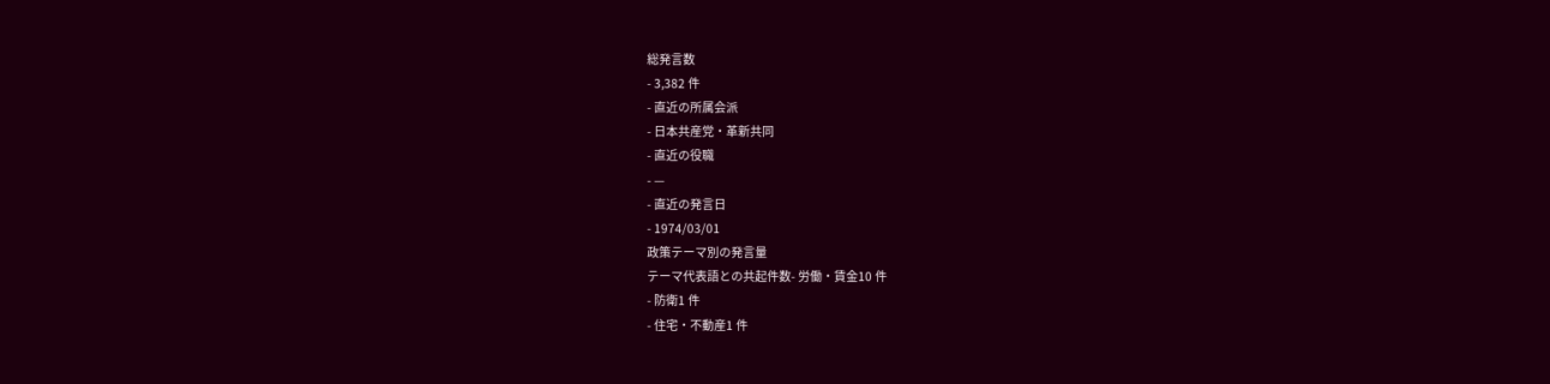総発言数
- 3,382 件
- 直近の所属会派
- 日本共産党・革新共同
- 直近の役職
- —
- 直近の発言日
- 1974/03/01
政策テーマ別の発言量
テーマ代表語との共起件数- 労働・賃金10 件
- 防衛1 件
- 住宅・不動産1 件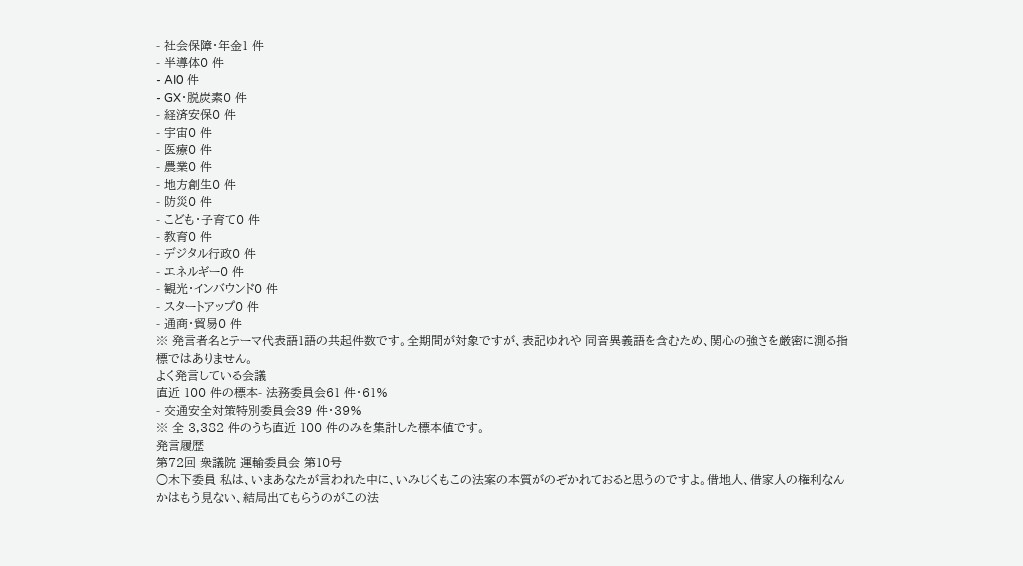- 社会保障・年金1 件
- 半導体0 件
- AI0 件
- GX・脱炭素0 件
- 経済安保0 件
- 宇宙0 件
- 医療0 件
- 農業0 件
- 地方創生0 件
- 防災0 件
- こども・子育て0 件
- 教育0 件
- デジタル行政0 件
- エネルギー0 件
- 観光・インバウンド0 件
- スタートアップ0 件
- 通商・貿易0 件
※ 発言者名とテーマ代表語1語の共起件数です。全期間が対象ですが、表記ゆれや 同音異義語を含むため、関心の強さを厳密に測る指標ではありません。
よく発言している会議
直近 100 件の標本- 法務委員会61 件・61%
- 交通安全対策特別委員会39 件・39%
※ 全 3,382 件のうち直近 100 件のみを集計した標本値です。
発言履歴
第72回 衆議院 運輸委員会 第10号
○木下委員 私は、いまあなたが言われた中に、いみじくもこの法案の本質がのぞかれておると思うのですよ。借地人、借家人の権利なんかはもう見ない、結局出てもらうのがこの法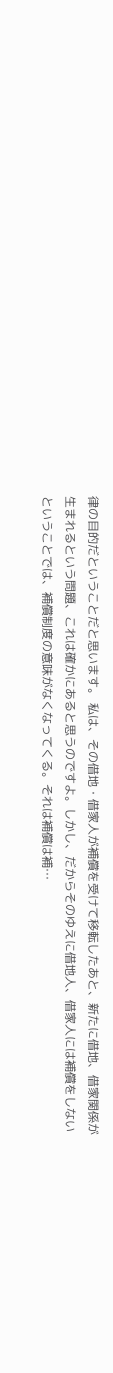律の目的だということだと思います。 私は、その借地・借家人が補償を受けて移転したあと、新たに借地、借家関係が生まれるという問題、これは確かにあると思うのですよ。しかし、だからそのゆえに借地人、借家人には補償をしないということでは、補償制度の意味がなくなってくる。それは補償は補…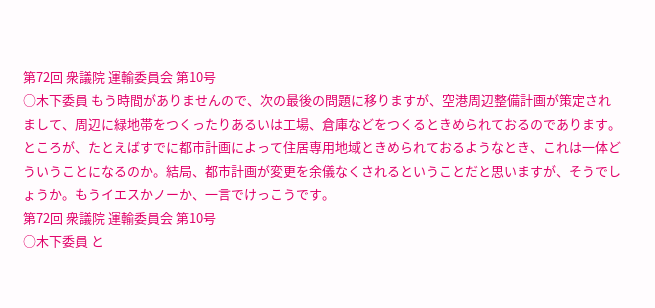第72回 衆議院 運輸委員会 第10号
○木下委員 もう時間がありませんので、次の最後の問題に移りますが、空港周辺整備計画が策定されまして、周辺に緑地帯をつくったりあるいは工場、倉庫などをつくるときめられておるのであります。ところが、たとえばすでに都市計画によって住居専用地域ときめられておるようなとき、これは一体どういうことになるのか。結局、都市計画が変更を余儀なくされるということだと思いますが、そうでしょうか。もうイエスかノーか、一言でけっこうです。
第72回 衆議院 運輸委員会 第10号
○木下委員 と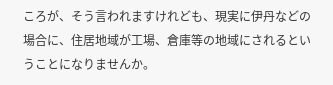ころが、そう言われますけれども、現実に伊丹などの場合に、住居地域が工場、倉庫等の地域にされるということになりませんか。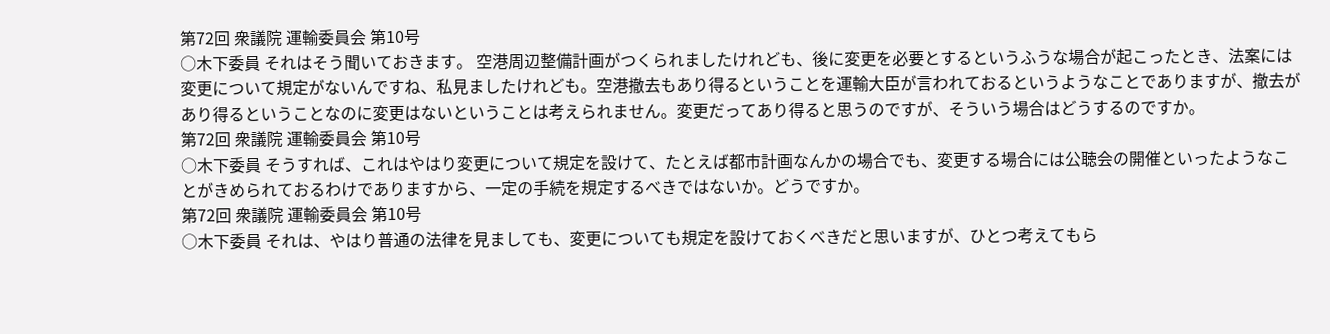第72回 衆議院 運輸委員会 第10号
○木下委員 それはそう聞いておきます。 空港周辺整備計画がつくられましたけれども、後に変更を必要とするというふうな場合が起こったとき、法案には変更について規定がないんですね、私見ましたけれども。空港撤去もあり得るということを運輸大臣が言われておるというようなことでありますが、撤去があり得るということなのに変更はないということは考えられません。変更だってあり得ると思うのですが、そういう場合はどうするのですか。
第72回 衆議院 運輸委員会 第10号
○木下委員 そうすれば、これはやはり変更について規定を設けて、たとえば都市計画なんかの場合でも、変更する場合には公聴会の開催といったようなことがきめられておるわけでありますから、一定の手続を規定するべきではないか。どうですか。
第72回 衆議院 運輸委員会 第10号
○木下委員 それは、やはり普通の法律を見ましても、変更についても規定を設けておくべきだと思いますが、ひとつ考えてもら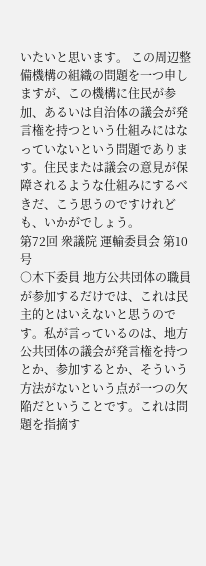いたいと思います。 この周辺整備機構の組織の問題を一つ申しますが、この機構に住民が参加、あるいは自治体の議会が発言権を持つという仕組みにはなっていないという問題であります。住民または議会の意見が保障されるような仕組みにするべきだ、こう思うのですけれども、いかがでしょう。
第72回 衆議院 運輸委員会 第10号
○木下委員 地方公共団体の職員が参加するだけでは、これは民主的とはいえないと思うのです。私が言っているのは、地方公共団体の議会が発言権を持つとか、参加するとか、そういう方法がないという点が一つの欠陥だということです。これは問題を指摘す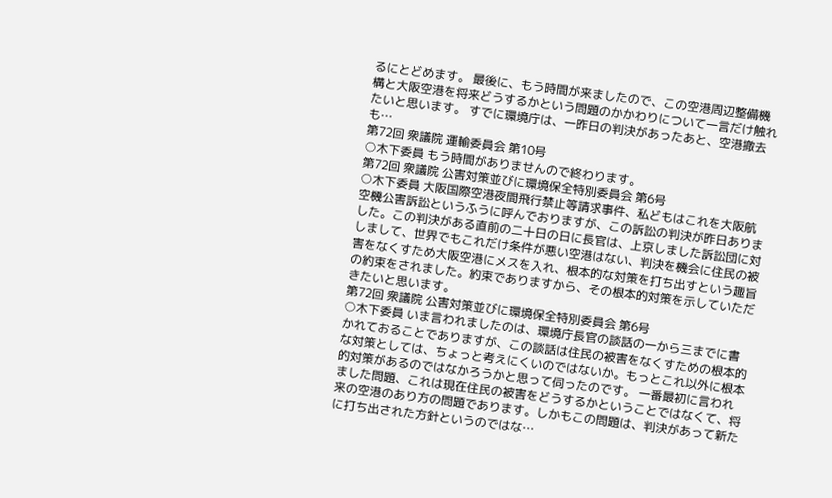るにとどめます。 最後に、もう時間が来ましたので、この空港周辺整備機構と大阪空港を将来どうするかという問題のかかわりについて一言だけ触れたいと思います。 すでに環境庁は、一昨日の判決があったあと、空港撤去も…
第72回 衆議院 運輸委員会 第10号
○木下委員 もう時間がありませんので終わります。
第72回 衆議院 公害対策並びに環境保全特別委員会 第6号
○木下委員 大阪国際空港夜間飛行禁止等請求事件、私どもはこれを大阪航空機公害訴訟というふうに呼んでおりますが、この訴訟の判決が昨日ありました。この判決がある直前の二十日の日に長官は、上京しました訴訟団に対しまして、世界でもこれだけ条件が悪い空港はない、判決を機会に住民の被害をなくすため大阪空港にメスを入れ、根本的な対策を打ち出すという趣旨の約束をされました。約束でありますから、その根本的対策を示していただきたいと思います。
第72回 衆議院 公害対策並びに環境保全特別委員会 第6号
○木下委員 いま言われましたのは、環境庁長官の談話の一から三までに書かれておることでありますが、この談話は住民の被害をなくすための根本的な対策としては、ちょっと考えにくいのではないか。もっとこれ以外に根本的対策があるのではなかろうかと思って伺ったのです。 一番最初に言われました問題、これは現在住民の被害をどうするかということではなくて、将来の空港のあり方の問題であります。しかもこの問題は、判決があって新たに打ち出された方針というのではな…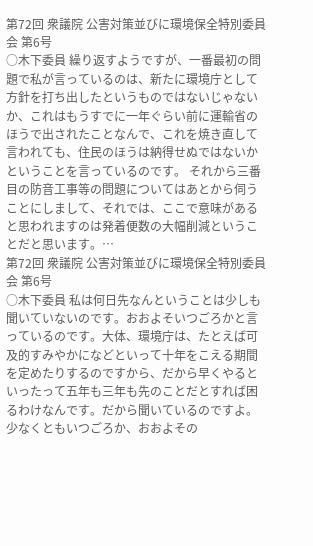第72回 衆議院 公害対策並びに環境保全特別委員会 第6号
○木下委員 繰り返すようですが、一番最初の問題で私が言っているのは、新たに環境庁として方針を打ち出したというものではないじゃないか、これはもうすでに一年ぐらい前に運輸省のほうで出されたことなんで、これを焼き直して言われても、住民のほうは納得せぬではないかということを言っているのです。 それから三番目の防音工事等の問題についてはあとから伺うことにしまして、それでは、ここで意味があると思われますのは発着便数の大幅削減ということだと思います。…
第72回 衆議院 公害対策並びに環境保全特別委員会 第6号
○木下委員 私は何日先なんということは少しも聞いていないのです。おおよそいつごろかと言っているのです。大体、環境庁は、たとえば可及的すみやかになどといって十年をこえる期間を定めたりするのですから、だから早くやるといったって五年も三年も先のことだとすれば困るわけなんです。だから聞いているのですよ。少なくともいつごろか、おおよその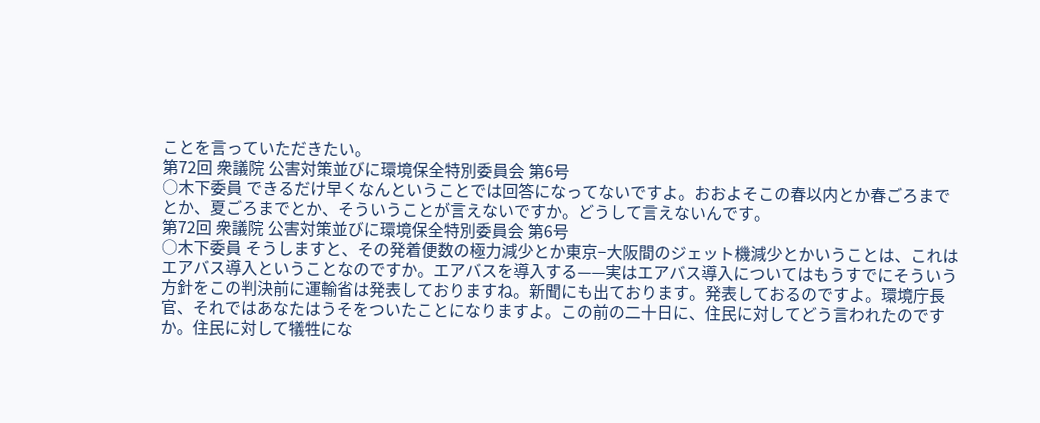ことを言っていただきたい。
第72回 衆議院 公害対策並びに環境保全特別委員会 第6号
○木下委員 できるだけ早くなんということでは回答になってないですよ。おおよそこの春以内とか春ごろまでとか、夏ごろまでとか、そういうことが言えないですか。どうして言えないんです。
第72回 衆議院 公害対策並びに環境保全特別委員会 第6号
○木下委員 そうしますと、その発着便数の極力減少とか東京−大阪間のジェット機減少とかいうことは、これはエアバス導入ということなのですか。エアバスを導入する——実はエアバス導入についてはもうすでにそういう方針をこの判決前に運輸省は発表しておりますね。新聞にも出ております。発表しておるのですよ。環境庁長官、それではあなたはうそをついたことになりますよ。この前の二十日に、住民に対してどう言われたのですか。住民に対して犠牲にな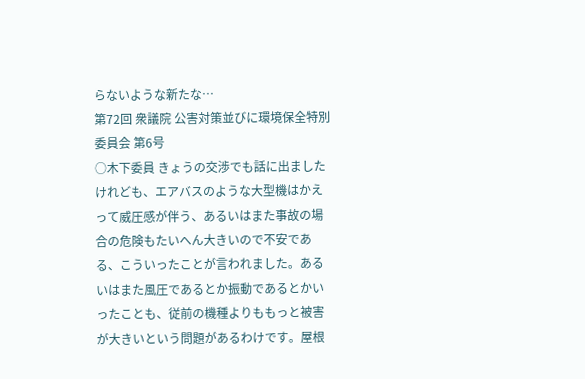らないような新たな…
第72回 衆議院 公害対策並びに環境保全特別委員会 第6号
○木下委員 きょうの交渉でも話に出ましたけれども、エアバスのような大型機はかえって威圧感が伴う、あるいはまた事故の場合の危険もたいへん大きいので不安である、こういったことが言われました。あるいはまた風圧であるとか振動であるとかいったことも、従前の機種よりももっと被害が大きいという問題があるわけです。屋根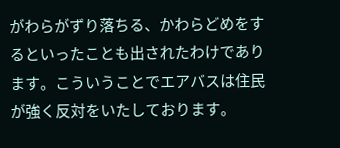がわらがずり落ちる、かわらどめをするといったことも出されたわけであります。こういうことでエアバスは住民が強く反対をいたしております。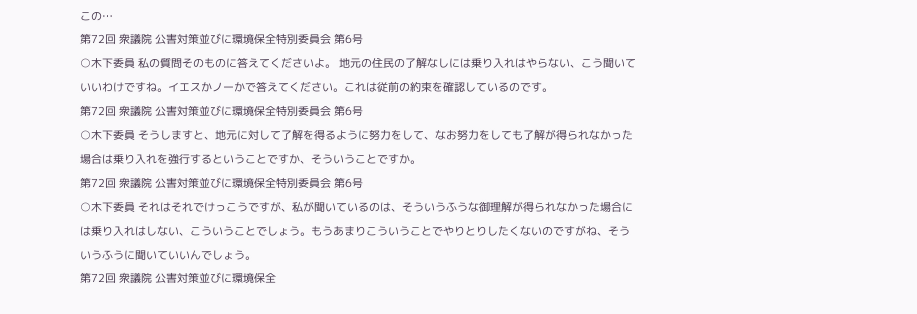この…
第72回 衆議院 公害対策並びに環境保全特別委員会 第6号
○木下委員 私の質問そのものに答えてくださいよ。 地元の住民の了解なしには乗り入れはやらない、こう聞いていいわけですね。イエスかノーかで答えてください。これは従前の約束を確認しているのです。
第72回 衆議院 公害対策並びに環境保全特別委員会 第6号
○木下委員 そうしますと、地元に対して了解を得るように努力をして、なお努力をしても了解が得られなかった場合は乗り入れを強行するということですか、そういうことですか。
第72回 衆議院 公害対策並びに環境保全特別委員会 第6号
○木下委員 それはそれでけっこうですが、私が聞いているのは、そういうふうな御理解が得られなかった場合には乗り入れはしない、こういうことでしょう。もうあまりこういうことでやりとりしたくないのですがね、そういうふうに聞いていいんでしょう。
第72回 衆議院 公害対策並びに環境保全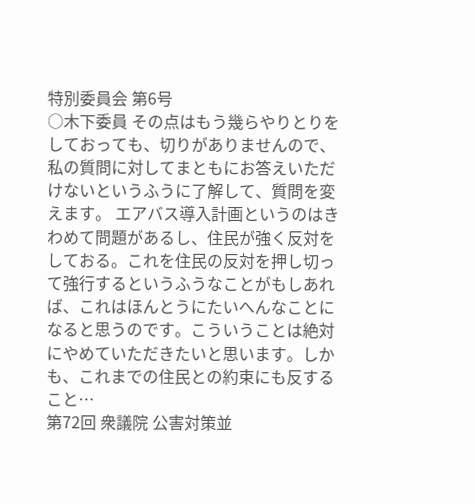特別委員会 第6号
○木下委員 その点はもう幾らやりとりをしておっても、切りがありませんので、私の質問に対してまともにお答えいただけないというふうに了解して、質問を変えます。 エアバス導入計画というのはきわめて問題があるし、住民が強く反対をしておる。これを住民の反対を押し切って強行するというふうなことがもしあれば、これはほんとうにたいへんなことになると思うのです。こういうことは絶対にやめていただきたいと思います。しかも、これまでの住民との約束にも反すること…
第72回 衆議院 公害対策並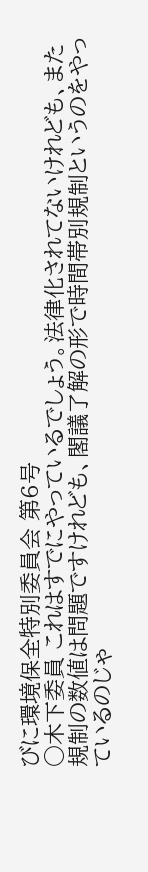びに環境保全特別委員会 第6号
○木下委員 これはすでにやっているでしょう。法律化されてないけれども、また規制の数値は問題ですけれども、閣議了解の形で時間帯別規制というのをやっているのじゃ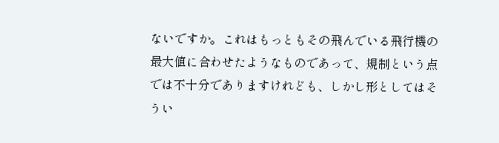ないですか。これはもっともその飛んでいる飛行機の最大値に合わせたようなものであって、規制という点では不十分でありますけれども、しかし形としてはそうい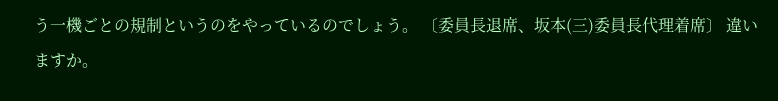う一機ごとの規制というのをやっているのでしょう。 〔委員長退席、坂本(三)委員長代理着席〕 違いますか。